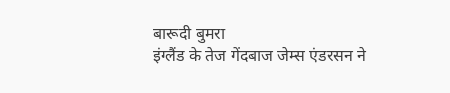बारूदी बुमरा
इंग्लैंड के तेज गेंदबाज जेम्स एंडरसन ने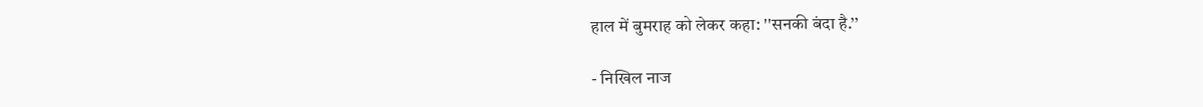हाल में बुमराह को लेकर कहा: ''सनकी बंदा है.’’

- निखिल नाज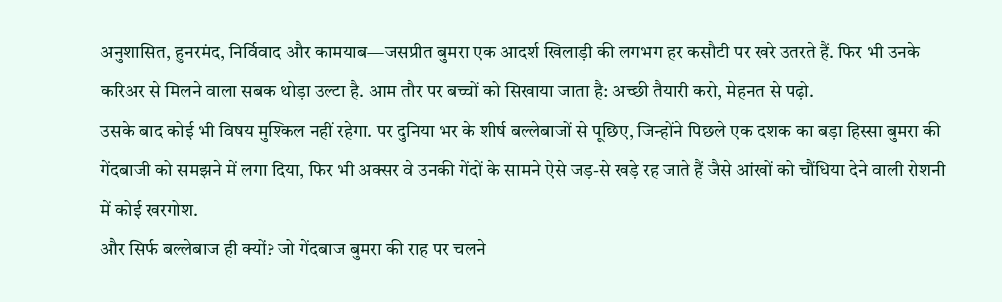अनुशासित, हुनरमंद, निर्विवाद और कामयाब—जसप्रीत बुमरा एक आदर्श खिलाड़ी की लगभग हर कसौटी पर खरे उतरते हैं. फिर भी उनके करिअर से मिलने वाला सबक थोड़ा उल्टा है. आम तौर पर बच्चों को सिखाया जाता है: अच्छी तैयारी करो, मेहनत से पढ़ो.
उसके बाद कोई भी विषय मुश्किल नहीं रहेगा. पर दुनिया भर के शीर्ष बल्लेबाजों से पूछिए, जिन्होंने पिछले एक दशक का बड़ा हिस्सा बुमरा की गेंदबाजी को समझने में लगा दिया, फिर भी अक्सर वे उनकी गेंदों के सामने ऐसे जड़-से खड़े रह जाते हैं जैसे आंखों को चौंधिया देने वाली रोशनी में कोई खरगोश.
और सिर्फ बल्लेबाज ही क्यों? जो गेंदबाज बुमरा की राह पर चलने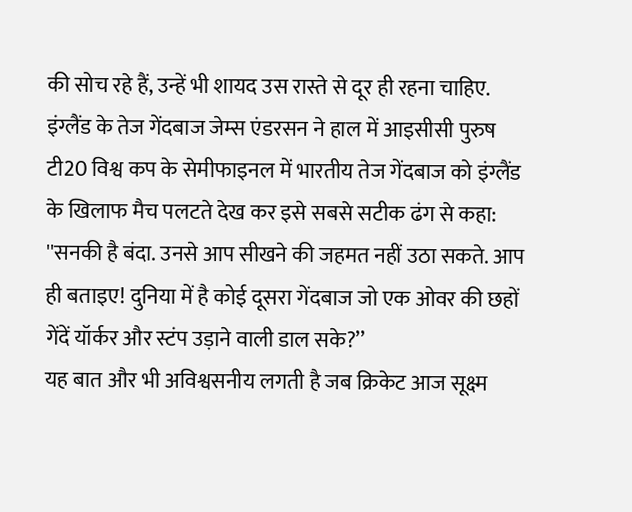की सोच रहे हैं, उन्हें भी शायद उस रास्ते से दूर ही रहना चाहिए. इंग्लैंड के तेज गेंदबाज जेम्स एंडरसन ने हाल में आइसीसी पुरुष टी20 विश्व कप के सेमीफाइनल में भारतीय तेज गेंदबाज को इंग्लैंड के खिलाफ मैच पलटते देख कर इसे सबसे सटीक ढंग से कहा: ''सनकी है बंदा. उनसे आप सीखने की जहमत नहीं उठा सकते. आप ही बताइए! दुनिया में है कोई दूसरा गेंदबाज जो एक ओवर की छहों गेंदें यॉर्कर और स्टंप उड़ाने वाली डाल सके?’’
यह बात और भी अविश्वसनीय लगती है जब क्रिकेट आज सूक्ष्म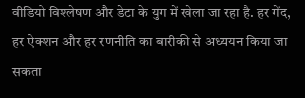वीडियो विश्लेषण और डेटा के युग में खेला जा रहा है. हर गेंद, हर ऐक्शन और हर रणनीति का बारीकी से अध्ययन किया जा सकता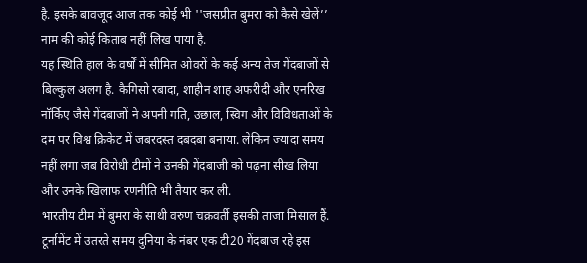है. इसके बावजूद आज तक कोई भी ''जसप्रीत बुमरा को कैसे खेलें’’ नाम की कोई किताब नहीं लिख पाया है.
यह स्थिति हाल के वर्षों में सीमित ओवरों के कई अन्य तेज गेंदबाजों से बिल्कुल अलग है. कैगिसो रबादा, शाहीन शाह अफरीदी और एनरिख नॉर्किए जैसे गेंदबाजों ने अपनी गति, उछाल, स्विग और विविधताओं के दम पर विश्व क्रिकेट में जबरदस्त दबदबा बनाया. लेकिन ज्यादा समय नहीं लगा जब विरोधी टीमों ने उनकी गेंदबाजी को पढ़ना सीख लिया और उनके खिलाफ रणनीति भी तैयार कर ली.
भारतीय टीम में बुमरा के साथी वरुण चक्रवर्ती इसकी ताजा मिसाल हैं. टूर्नामेंट में उतरते समय दुनिया के नंबर एक टी20 गेंदबाज रहे इस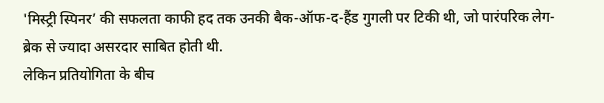'मिस्ट्री स्पिनर’ की सफलता काफी हद तक उनकी बैक-ऑफ-द-हैंड गुगली पर टिकी थी, जो पारंपरिक लेग-ब्रेक से ज्यादा असरदार साबित होती थी.
लेकिन प्रतियोगिता के बीच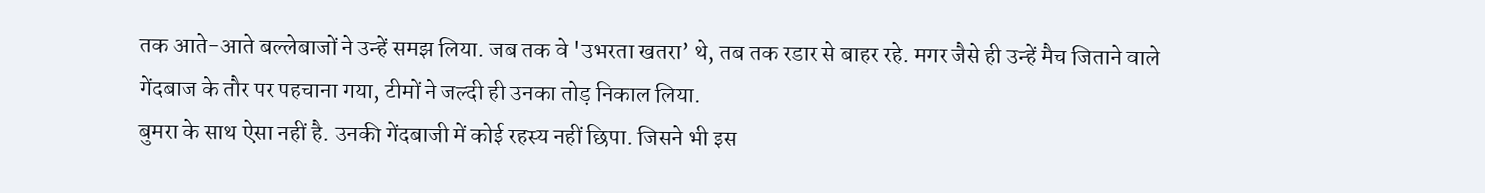तक आते-आते बल्लेबाजों ने उन्हें समझ लिया. जब तक वे 'उभरता खतरा’ थे, तब तक रडार से बाहर रहे. मगर जैसे ही उन्हें मैच जिताने वाले गेंदबाज के तौर पर पहचाना गया, टीमों ने जल्दी ही उनका तोड़ निकाल लिया.
बुमरा के साथ ऐसा नहीं है. उनकी गेंदबाजी में कोई रहस्य नहीं छिपा. जिसने भी इस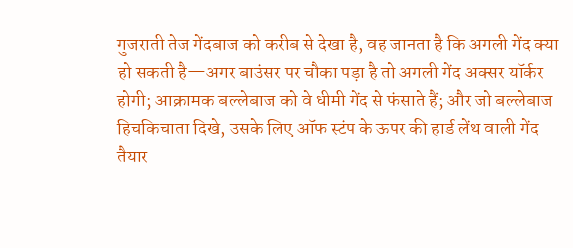गुजराती तेज गेंदबाज को करीब से देखा है, वह जानता है कि अगली गेंद क्या हो सकती है—अगर बाउंसर पर चौका पड़ा है तो अगली गेंद अक्सर यॉर्कर होगी; आक्रामक बल्लेबाज को वे धीमी गेंद से फंसाते हैं; और जो बल्लेबाज हिचकिचाता दिखे, उसके लिए ऑफ स्टंप के ऊपर की हार्ड लेंथ वाली गेंद तैयार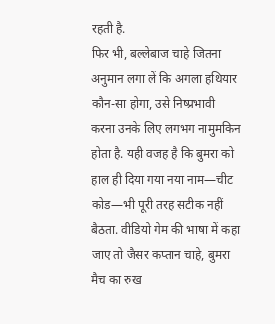रहती है.
फिर भी, बल्लेबाज चाहे जितना अनुमान लगा लें कि अगला हथियार कौन-सा होगा, उसे निष्प्रभावी करना उनके लिए लगभग नामुमकिन होता है. यही वजह है कि बुमरा को हाल ही दिया गया नया नाम—चीट कोड—भी पूरी तरह सटीक नहीं बैठता. वीडियो गेम की भाषा में कहा जाए तो जैसर कप्तान चाहे, बुमरा मैच का रुख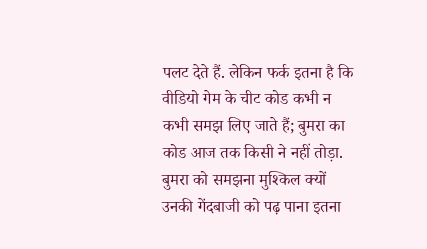पलट देते हैं. लेकिन फर्क इतना है कि वीडियो गेम के चीट कोड कभी न कभी समझ लिए जाते हैं; बुमरा का कोड आज तक किसी ने नहीं तोड़ा.
बुमरा को समझना मुश्किल क्यों
उनकी गेंदबाजी को पढ़ पाना इतना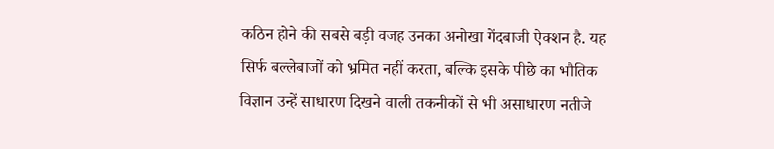कठिन होने की सबसे बड़ी वजह उनका अनोखा गेंदबाजी ऐक्शन है. यह सिर्फ बल्लेबाजों को भ्रमित नहीं करता, बल्कि इसके पीछे का भौतिक विज्ञान उन्हें साधारण दिखने वाली तकनीकों से भी असाधारण नतीजे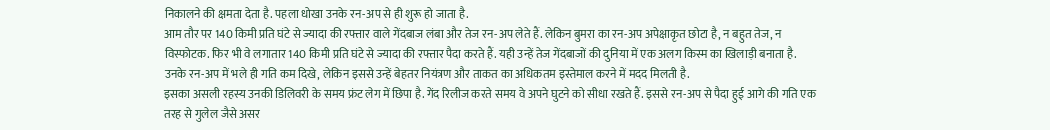निकालने की क्षमता देता है. पहला धोखा उनके रन-अप से ही शुरू हो जाता है.
आम तौर पर 140 किमी प्रति घंटे से ज्यादा की रफ्तार वाले गेंदबाज लंबा और तेज रन-अप लेते हैं. लेकिन बुमरा का रन-अप अपेक्षाकृत छोटा है, न बहुत तेज, न विस्फोटक. फिर भी वे लगातार 140 किमी प्रति घंटे से ज्यादा की रफ्तार पैदा करते हैं. यही उन्हें तेज गेंदबाजों की दुनिया में एक अलग किस्म का खिलाड़ी बनाता है. उनके रन-अप में भले ही गति कम दिखे, लेकिन इससे उन्हें बेहतर नियंत्रण और ताकत का अधिकतम इस्तेमाल करने में मदद मिलती है.
इसका असली रहस्य उनकी डिलिवरी के समय फ्रंट लेग में छिपा है. गेंद रिलीज करते समय वे अपने घुटने को सीधा रखते हैं. इससे रन-अप से पैदा हुई आगे की गति एक तरह से गुलेल जैसे असर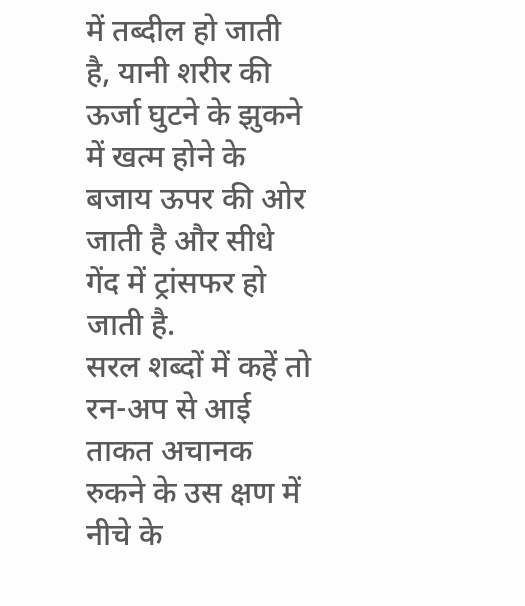में तब्दील हो जाती है, यानी शरीर की ऊर्जा घुटने के झुकने में खत्म होने के बजाय ऊपर की ओर जाती है और सीधे गेंद में ट्रांसफर हो जाती है.
सरल शब्दों में कहें तो रन-अप से आई ताकत अचानक रुकने के उस क्षण में नीचे के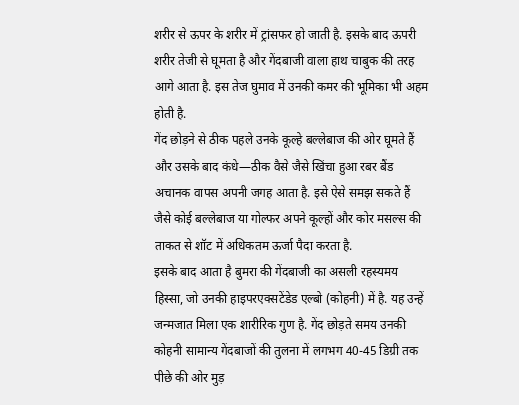शरीर से ऊपर के शरीर में ट्रांसफर हो जाती है. इसके बाद ऊपरी शरीर तेजी से घूमता है और गेंदबाजी वाला हाथ चाबुक की तरह आगे आता है. इस तेज घुमाव में उनकी कमर की भूमिका भी अहम होती है.
गेंद छोड़ने से ठीक पहले उनके कूल्हे बल्लेबाज की ओर घूमते हैं और उसके बाद कंधे—ठीक वैसे जैसे खिंचा हुआ रबर बैंड अचानक वापस अपनी जगह आता है. इसे ऐसे समझ सकते हैं जैसे कोई बल्लेबाज या गोल्फर अपने कूल्हों और कोर मसल्स की ताकत से शॉट में अधिकतम ऊर्जा पैदा करता है.
इसके बाद आता है बुमरा की गेंदबाजी का असली रहस्यमय हिस्सा, जो उनकी हाइपरएक्सटेंडेड एल्बो (कोहनी) में है. यह उन्हें जन्मजात मिला एक शारीरिक गुण है. गेंद छोड़ते समय उनकी कोहनी सामान्य गेंदबाजों की तुलना में लगभग 40-45 डिग्री तक पीछे की ओर मुड़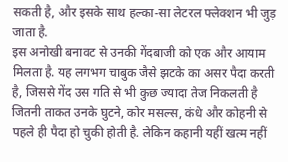सकती है, और इसके साथ हल्का-सा लेटरल फ्लेक्शन भी जुड़ जाता है.
इस अनोखी बनावट से उनकी गेंदबाजी को एक और आयाम मिलता है. यह लगभग चाबुक जैसे झटके का असर पैदा करती है, जिससे गेंद उस गति से भी कुछ ज्यादा तेज निकलती है जितनी ताकत उनके घुटने, कोर मसल्स, कंधे और कोहनी से पहले ही पैदा हो चुकी होती है. लेकिन कहानी यहीं खत्म नहीं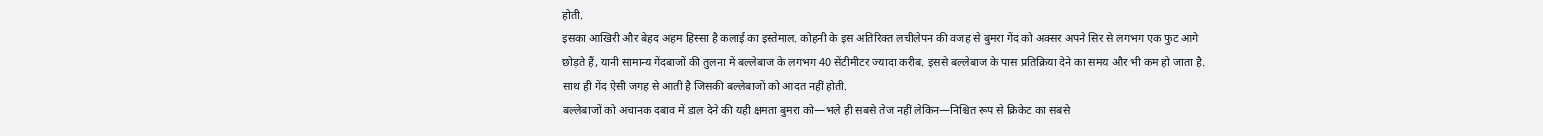होती.
इसका आखिरी और बेहद अहम हिस्सा है कलाई का इस्तेमाल. कोहनी के इस अतिरिक्त लचीलेपन की वजह से बुमरा गेंद को अक्सर अपने सिर से लगभग एक फुट आगे छोड़ते हैं, यानी सामान्य गेंदबाजों की तुलना में बल्लेबाज के लगभग 40 सेंटीमीटर ज्यादा करीब. इससे बल्लेबाज के पास प्रतिक्रिया देने का समय और भी कम हो जाता है. साथ ही गेंद ऐसी जगह से आती है जिसकी बल्लेबाजों को आदत नहीं होती.
बल्लेबाजों को अचानक दबाव में डाल देने की यही क्षमता बुमरा को—भले ही सबसे तेज नहीं लेकिन—निश्चित रूप से क्रिकेट का सबसे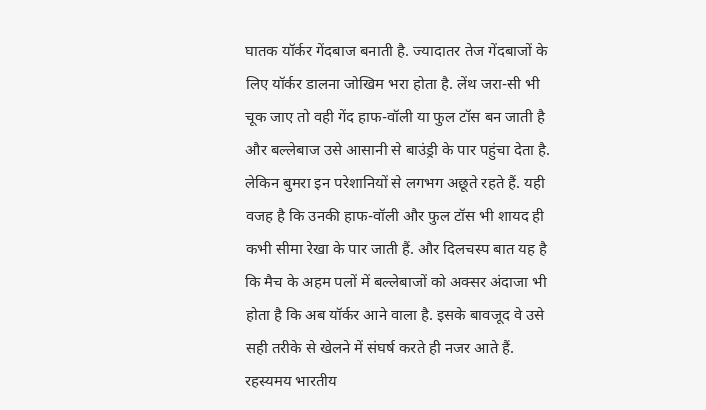घातक यॉर्कर गेंदबाज बनाती है. ज्यादातर तेज गेंदबाजों के लिए यॉर्कर डालना जोखिम भरा होता है. लेंथ जरा-सी भी चूक जाए तो वही गेंद हाफ-वॉली या फुल टॉस बन जाती है और बल्लेबाज उसे आसानी से बाउंड्री के पार पहुंचा देता है.
लेकिन बुमरा इन परेशानियों से लगभग अछूते रहते हैं. यही वजह है कि उनकी हाफ-वॉली और फुल टॉस भी शायद ही कभी सीमा रेखा के पार जाती हैं. और दिलचस्प बात यह है कि मैच के अहम पलों में बल्लेबाजों को अक्सर अंदाजा भी होता है कि अब यॉर्कर आने वाला है. इसके बावजूद वे उसे सही तरीके से खेलने में संघर्ष करते ही नजर आते हैं.
रहस्यमय भारतीय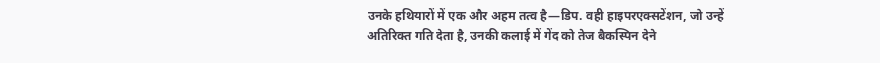उनके हथियारों में एक और अहम तत्व है—डिप. वही हाइपरएक्सटेंशन, जो उन्हें अतिरिक्त गति देता है, उनकी कलाई में गेंद को तेज बैकस्पिन देने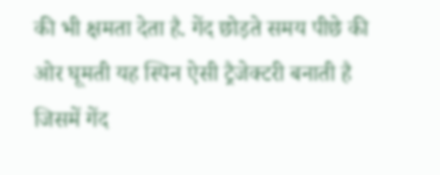की भी क्षमता देता है. गेंद छोड़ते समय पीछे की ओर घूमती यह स्पिन ऐसी ट्रैजेक्टरी बनाती है जिसमें गेंद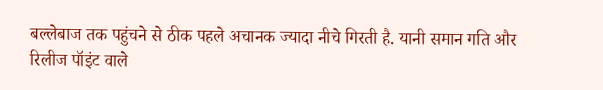बल्लेबाज तक पहुंचने से ठीक पहले अचानक ज्यादा नीचे गिरती है. यानी समान गति और रिलीज पॉइंट वाले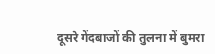दूसरे गेंदबाजों की तुलना में बुमरा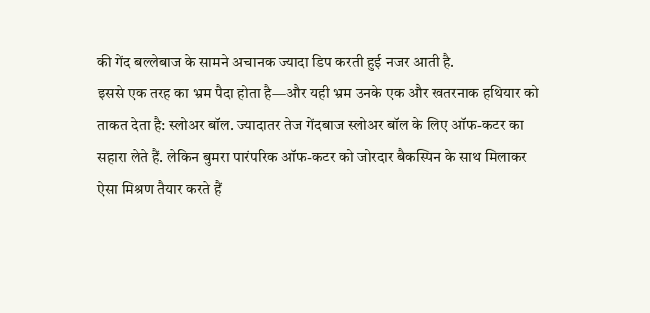की गेंद बल्लेबाज के सामने अचानक ज्यादा डिप करती हुई नजर आती है.
इससे एक तरह का भ्रम पैदा होता है—और यही भ्रम उनके एक और खतरनाक हथियार को ताकत देता है: स्लोअर बॉल. ज्यादातर तेज गेंदबाज स्लोअर बॉल के लिए ऑफ-कटर का सहारा लेते हैं. लेकिन बुमरा पारंपरिक ऑफ-कटर को जोरदार बैकस्पिन के साथ मिलाकर ऐसा मिश्रण तैयार करते हैं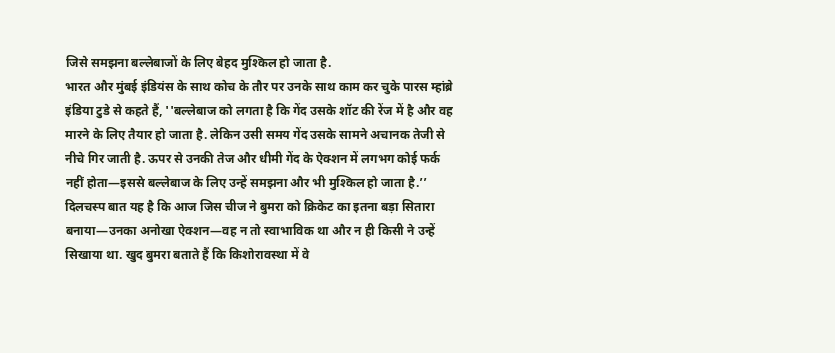जिसे समझना बल्लेबाजों के लिए बेहद मुश्किल हो जाता है.
भारत और मुंबई इंडियंस के साथ कोच के तौर पर उनके साथ काम कर चुके पारस म्हांब्रे इंडिया टुडे से कहते हैं, ''बल्लेबाज को लगता है कि गेंद उसके शॉट की रेंज में है और वह मारने के लिए तैयार हो जाता है. लेकिन उसी समय गेंद उसके सामने अचानक तेजी से नीचे गिर जाती है. ऊपर से उनकी तेज और धीमी गेंद के ऐक्शन में लगभग कोई फर्क नहीं होता—इससे बल्लेबाज के लिए उन्हें समझना और भी मुश्किल हो जाता है.’’
दिलचस्प बात यह है कि आज जिस चीज ने बुमरा को क्रिकेट का इतना बड़ा सितारा बनाया—उनका अनोखा ऐक्शन—वह न तो स्वाभाविक था और न ही किसी ने उन्हें सिखाया था. खुद बुमरा बताते हैं कि किशोरावस्था में वे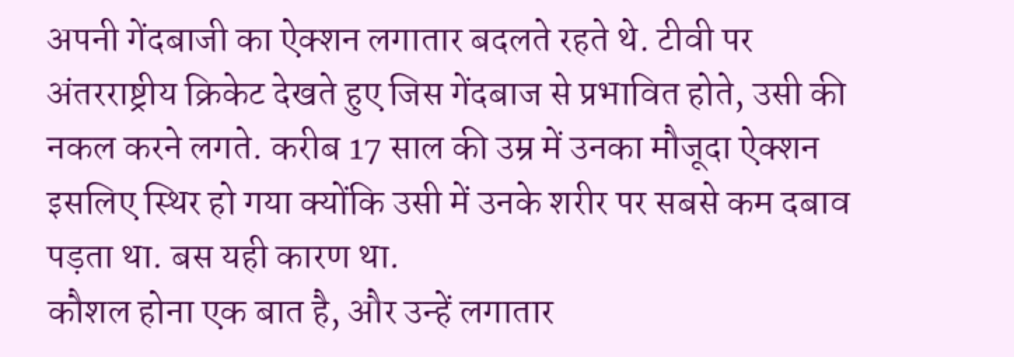अपनी गेंदबाजी का ऐक्शन लगातार बदलते रहते थे. टीवी पर अंतरराष्ट्रीय क्रिकेट देखते हुए जिस गेंदबाज से प्रभावित होते, उसी की नकल करने लगते. करीब 17 साल की उम्र में उनका मौजूदा ऐक्शन इसलिए स्थिर हो गया क्योंकि उसी में उनके शरीर पर सबसे कम दबाव पड़ता था. बस यही कारण था.
कौशल होना एक बात है, और उन्हें लगातार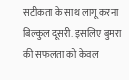सटीकता के साथ लागू करना बिल्कुल दूसरी. इसलिए बुमरा की सफलता को केवल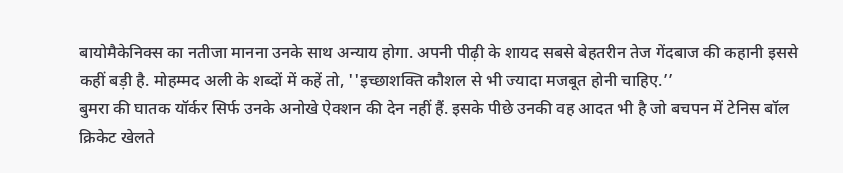बायोमैकेनिक्स का नतीजा मानना उनके साथ अन्याय होगा. अपनी पीढ़ी के शायद सबसे बेहतरीन तेज गेंदबाज की कहानी इससे कहीं बड़ी है. मोहम्मद अली के शब्दों में कहें तो, ''इच्छाशक्ति कौशल से भी ज्यादा मजबूत होनी चाहिए.’’
बुमरा की घातक यॉर्कर सिर्फ उनके अनोखे ऐक्शन की देन नहीं हैं. इसके पीछे उनकी वह आदत भी है जो बचपन में टेनिस बॉल क्रिकेट खेलते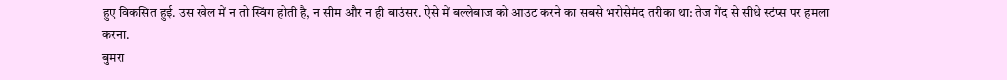हुए विकसित हुई. उस खेल में न तो स्विंग होती है, न सीम और न ही बाउंसर. ऐसे में बल्लेबाज को आउट करने का सबसे भरोसेमंद तरीका था: तेज गेंद से सीधे स्टंप्स पर हमला करना.
बुमरा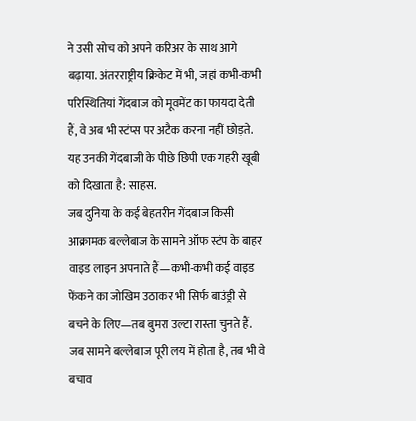ने उसी सोच को अपने करिअर के साथ आगे बढ़ाया. अंतरराष्ट्रीय क्रिकेट में भी, जहां कभी-कभी परिस्थितियां गेंदबाज को मूवमेंट का फायदा देती हैं, वे अब भी स्टंप्स पर अटैक करना नहीं छोड़ते. यह उनकी गेंदबाजी के पीछे छिपी एक गहरी खूबी को दिखाता है: साहस.
जब दुनिया के कई बेहतरीन गेंदबाज किसी आक्रामक बल्लेबाज के सामने ऑफ स्टंप के बाहर वाइड लाइन अपनाते हैं—कभी-कभी कई वाइड फेंकने का जोखिम उठाकर भी सिर्फ बाउंड्री से बचने के लिए—तब बुमरा उल्टा रास्ता चुनते हैं. जब सामने बल्लेबाज पूरी लय में होता है, तब भी वे बचाव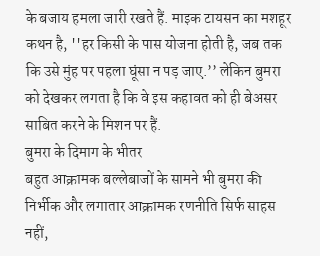के बजाय हमला जारी रखते हैं. माइक टायसन का मशहूर कथन है, ''हर किसी के पास योजना होती है, जब तक कि उसे मुंह पर पहला घूंसा न पड़ जाए.’’ लेकिन बुमरा को देखकर लगता है कि वे इस कहावत को ही बेअसर साबित करने के मिशन पर हैं.
बुमरा के दिमाग के भीतर
बहुत आक्रामक बल्लेबाजों के सामने भी बुमरा की निर्भीक और लगातार आक्रामक रणनीति सिर्फ साहस नहीं,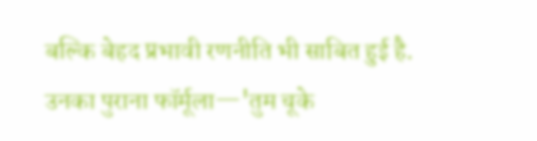बल्कि बेहद प्रभावी रणनीति भी साबित हुई है. उनका पुराना फॉर्मूला—'तुम चूके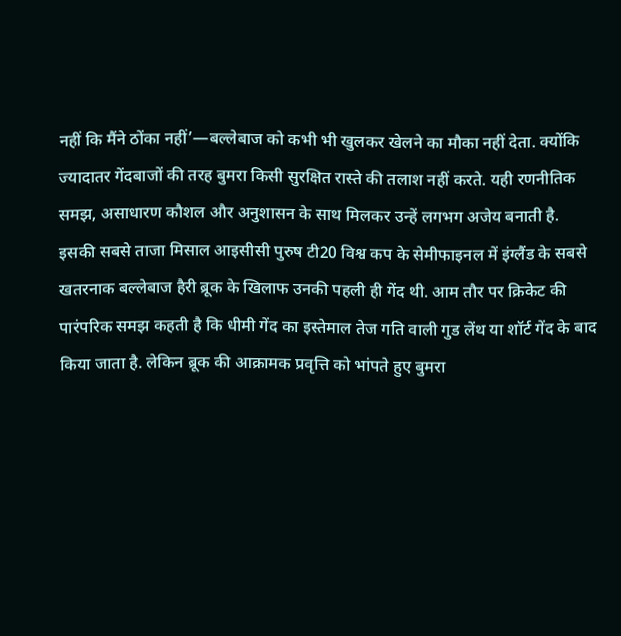नहीं कि मैंने ठोंका नहीं’—बल्लेबाज को कभी भी खुलकर खेलने का मौका नहीं देता. क्योंकि ज्यादातर गेंदबाजों की तरह बुमरा किसी सुरक्षित रास्ते की तलाश नहीं करते. यही रणनीतिक समझ, असाधारण कौशल और अनुशासन के साथ मिलकर उन्हें लगभग अजेय बनाती है.
इसकी सबसे ताजा मिसाल आइसीसी पुरुष टी20 विश्व कप के सेमीफाइनल में इंग्लैंड के सबसे खतरनाक बल्लेबाज हैरी ब्रूक के खिलाफ उनकी पहली ही गेंद थी. आम तौर पर क्रिकेट की पारंपरिक समझ कहती है कि धीमी गेंद का इस्तेमाल तेज गति वाली गुड लेंथ या शॉर्ट गेंद के बाद किया जाता है. लेकिन ब्रूक की आक्रामक प्रवृत्ति को भांपते हुए बुमरा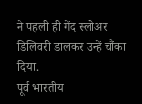ने पहली ही गेंद स्लोअर डिलिवरी डालकर उन्हें चौंका दिया.
पूर्व भारतीय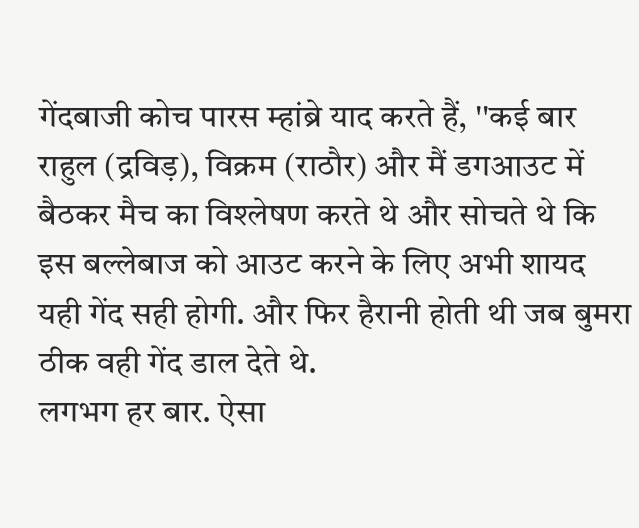गेंदबाजी कोच पारस म्हांब्रे याद करते हैं, ''कई बार राहुल (द्रविड़), विक्रम (राठौर) और मैं डगआउट में बैठकर मैच का विश्लेषण करते थे और सोचते थे कि इस बल्लेबाज को आउट करने के लिए अभी शायद यही गेंद सही होगी. और फिर हैरानी होती थी जब बुमरा ठीक वही गेंद डाल देते थे.
लगभग हर बार. ऐसा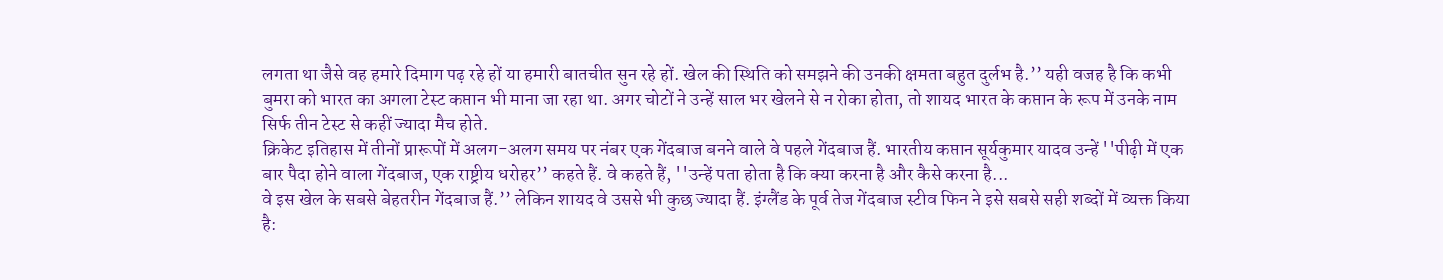लगता था जैसे वह हमारे दिमाग पढ़ रहे हों या हमारी बातचीत सुन रहे हों. खेल की स्थिति को समझने की उनकी क्षमता बहुत दुर्लभ है.’’ यही वजह है कि कभी बुमरा को भारत का अगला टेस्ट कप्तान भी माना जा रहा था. अगर चोटों ने उन्हें साल भर खेलने से न रोका होता, तो शायद भारत के कप्तान के रूप में उनके नाम सिर्फ तीन टेस्ट से कहीं ज्यादा मैच होते.
क्रिकेट इतिहास में तीनों प्रारूपों में अलग-अलग समय पर नंबर एक गेंदबाज बनने वाले वे पहले गेंदबाज हैं. भारतीय कप्तान सूर्यकुमार यादव उन्हें ''पीढ़ी में एक बार पैदा होने वाला गेंदबाज, एक राष्ट्रीय धरोहर’’ कहते हैं. वे कहते हैं, ''उन्हें पता होता है कि क्या करना है और कैसे करना है...
वे इस खेल के सबसे बेहतरीन गेंदबाज हैं.’’ लेकिन शायद वे उससे भी कुछ ज्यादा हैं. इंग्लैंड के पूर्व तेज गेंदबाज स्टीव फिन ने इसे सबसे सही शब्दों में व्यक्त किया है: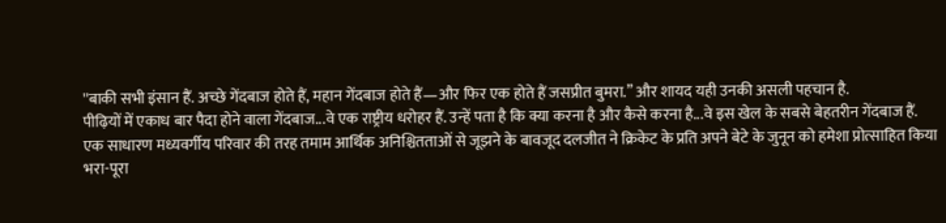''बाकी सभी इंसान हैं. अच्छे गेंदबाज होते हैं, महान गेंदबाज होते हैं—और फिर एक होते हैं जसप्रीत बुमरा.’’ और शायद यही उनकी असली पहचान है.
पीढ़ियों में एकाध बार पैदा होने वाला गेंदबाज...वे एक राष्ट्रीय धरोहर हैं. उन्हें पता है कि क्या करना है और कैसे करना है...वे इस खेल के सबसे बेहतरीन गेंदबाज हैं.
एक साधारण मध्यवर्गीय परिवार की तरह तमाम आर्थिक अनिश्चितताओं से जूझने के बावजूद दलजीत ने क्रिकेट के प्रति अपने बेटे के जुनून को हमेशा प्रोत्साहित किया
भरा-पूरा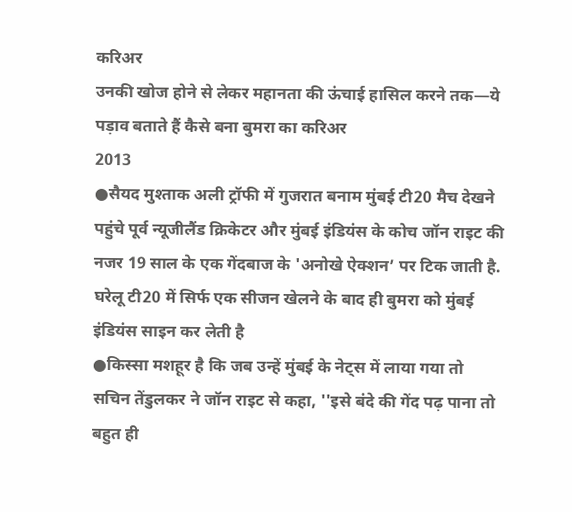करिअर
उनकी खोज होने से लेकर महानता की ऊंचाई हासिल करने तक—ये पड़ाव बताते हैं कैसे बना बुमरा का करिअर
2013
●सैयद मुश्ताक अली ट्रॉफी में गुजरात बनाम मुंबई टी20 मैच देखने पहुंचे पूर्व न्यूजीलैंड क्रिकेटर और मुंबई इंडियंस के कोच जॉन राइट की नजर 19 साल के एक गेंदबाज के 'अनोखे ऐक्शन’ पर टिक जाती है. घरेलू टी20 में सिर्फ एक सीजन खेलने के बाद ही बुमरा को मुंबई इंडियंस साइन कर लेती है
●किस्सा मशहूर है कि जब उन्हें मुंबई के नेट्स में लाया गया तो सचिन तेंडुलकर ने जॉन राइट से कहा, ''इसे बंदे की गेंद पढ़ पाना तो बहुत ही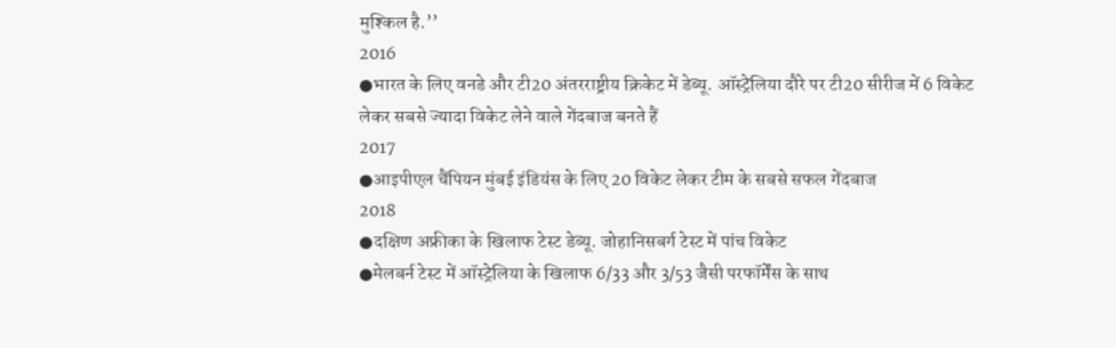मुश्किल है.’’
2016
●भारत के लिए वनडे और टी20 अंतरराष्ट्रीय क्रिकेट में डेब्यू. ऑस्ट्रेलिया दौरे पर टी20 सीरीज में 6 विकेट लेकर सबसे ज्यादा विकेट लेने वाले गेंदबाज बनते हैं
2017
●आइपीएल चैंपियन मुंबई इंडियंस के लिए 20 विकेट लेकर टीम के सबसे सफल गेंदबाज
2018
●दक्षिण अफ्रीका के खिलाफ टेस्ट डेब्यू. जोहानिसबर्ग टेस्ट में पांच विकेट
●मेलबर्न टेस्ट में ऑस्ट्रेलिया के खिलाफ 6/33 और 3/53 जैसी परफॉर्मेंस के साथ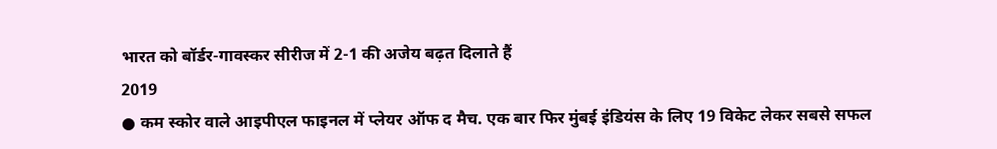भारत को बॉर्डर-गावस्कर सीरीज में 2-1 की अजेय बढ़त दिलाते हैं
2019
● कम स्कोर वाले आइपीएल फाइनल में प्लेयर ऑफ द मैच. एक बार फिर मुंबई इंडियंस के लिए 19 विकेट लेकर सबसे सफल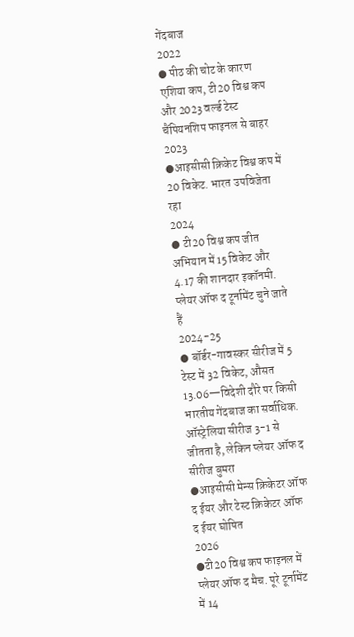गेंदबाज
2022
● पीठ की चोट के कारण एशिया कप, टी20 विश्व कप और 2023 वर्ल्ड टेस्ट चैंपियनशिप फाइनल से बाहर
2023
●आइसीसी क्रिकेट विश्व कप में 20 विकेट. भारत उपविजेता रहा
2024
● टी20 विश्व कप जीत अभियान में 15 विकेट और 4.17 की शानदार इकॉनमी. प्लेयर ऑफ द टूर्नामेंट चुने जाते हैं
2024-25
● बॉर्डर-गावस्कर सीरीज में 5 टेस्ट में 32 विकेट, औसत 13.06—विदेशी दौरे पर किसी भारतीय गेंदबाज का सर्वाधिक. ऑस्ट्रेलिया सीरीज 3-1 से जीतता है, लेकिन प्लेयर ऑफ द सीरीज बुमरा
●आइसीसी मेन्स क्रिकेटर ऑफ द ईयर और टेस्ट क्रिकेटर ऑफ द ईयर घोषित
2026
●टी20 विश्व कप फाइनल में प्लेयर ऑफ द मैच. पूरे टूर्नामेंट में 14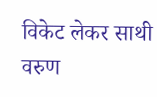विकेट लेकर साथी वरुण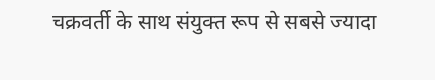चक्रवर्ती के साथ संयुक्त रूप से सबसे ज्यादा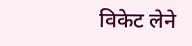विकेट लेने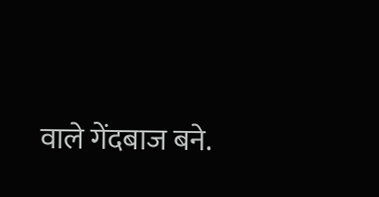वाले गेंदबाज बने.